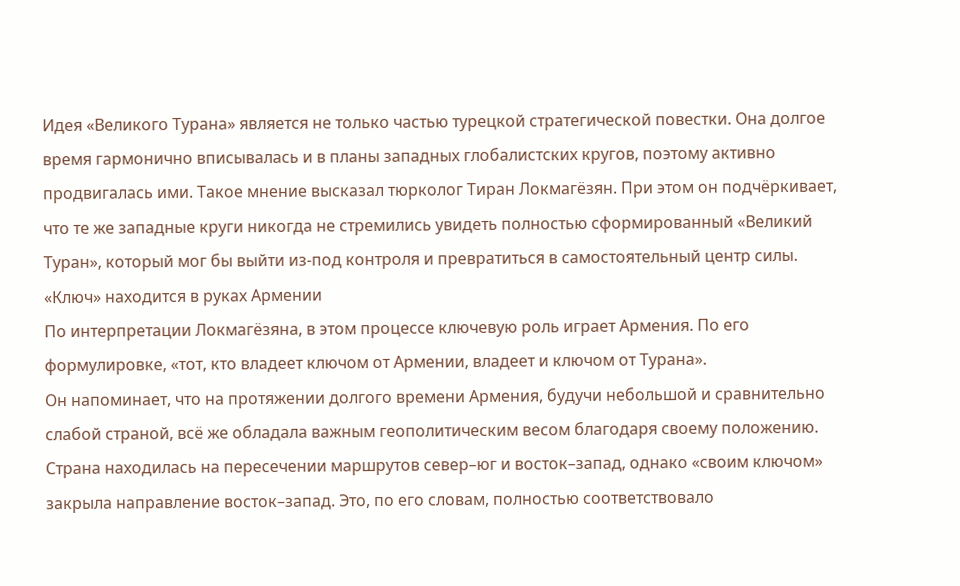Идея «Великого Турана» является не только частью турецкой стратегической повестки. Она долгое время гармонично вписывалась и в планы западных глобалистских кругов, поэтому активно продвигалась ими. Такое мнение высказал тюрколог Тиран Локмагёзян. При этом он подчёркивает, что те же западные круги никогда не стремились увидеть полностью сформированный «Великий Туран», который мог бы выйти из-под контроля и превратиться в самостоятельный центр силы.
«Ключ» находится в руках Армении
По интерпретации Локмагёзянa, в этом процессе ключевую роль играет Армения. По его формулировке, «тот, кто владеет ключом от Армении, владеет и ключом от Турана».
Он напоминает, что на протяжении долгого времени Армения, будучи небольшой и сравнительно слабой страной, всё же обладала важным геополитическим весом благодаря своему положению. Страна находилась на пересечении маршрутов север–юг и восток–запад, однако «своим ключом» закрыла направление восток–запад. Это, по его словам, полностью соответствовало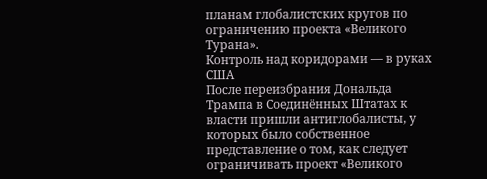планам глобалистских кругов по ограничению проекта «Великого Турана».
Контроль над коридорами — в руках США
После переизбрания Дональда Трампа в Соединённых Штатах к власти пришли антиглобалисты, у которых было собственное представление о том, как следует ограничивать проект «Великого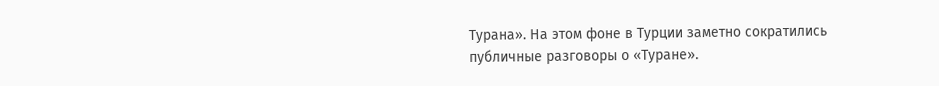Турана». На этом фоне в Турции заметно сократились публичные разговоры о «Туране».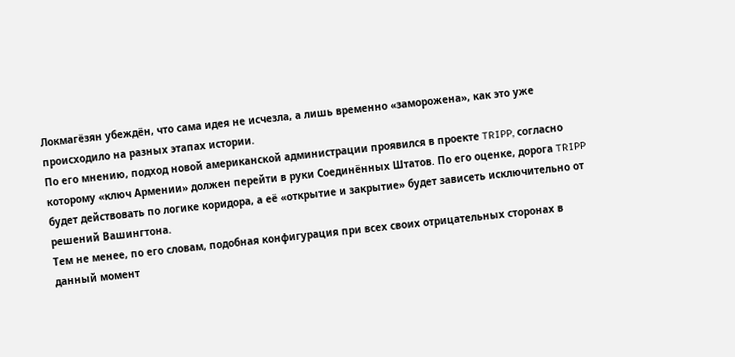Локмагёзян убеждён, что сама идея не исчезла, а лишь временно «заморожена», как это уже происходило на разных этапах истории.
По его мнению, подход новой американской администрации проявился в проекте TRIPP, согласно которому «ключ Армении» должен перейти в руки Соединённых Штатов. По его оценке, дорога TRIPP будет действовать по логике коридора, а её «открытие и закрытие» будет зависеть исключительно от решений Вашингтона.
Тем не менее, по его словам, подобная конфигурация при всех своих отрицательных сторонах в данный момент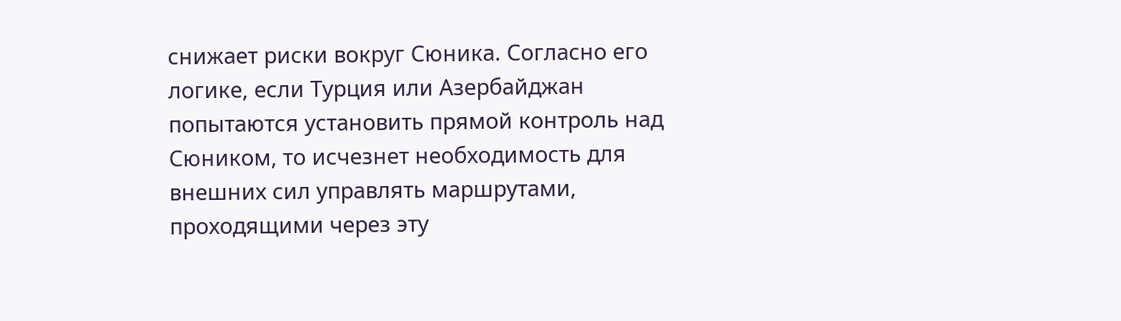снижает риски вокруг Сюника. Согласно его логике, если Турция или Азербайджан попытаются установить прямой контроль над Сюником, то исчезнет необходимость для внешних сил управлять маршрутами, проходящими через эту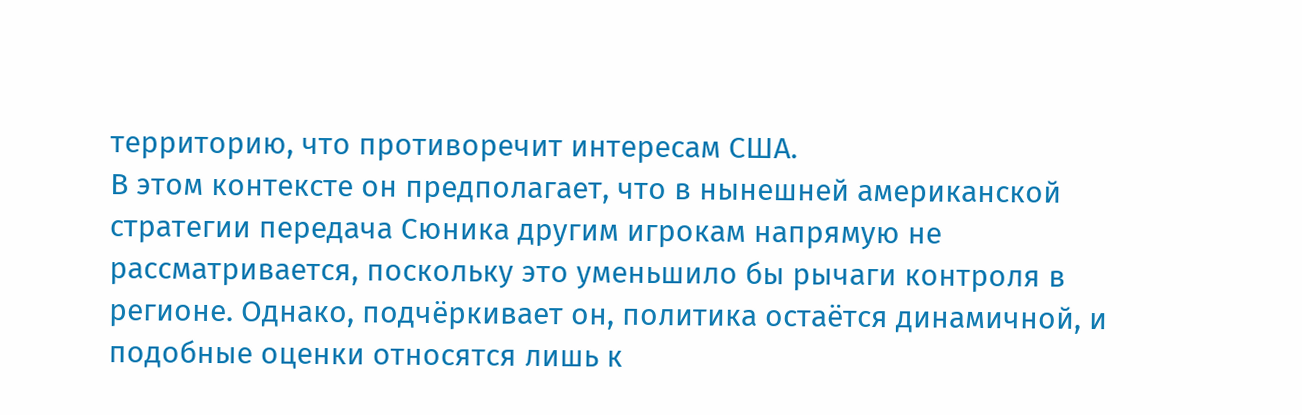территорию, что противоречит интересам США.
В этом контексте он предполагает, что в нынешней американской стратегии передача Сюника другим игрокам напрямую не рассматривается, поскольку это уменьшило бы рычаги контроля в регионе. Однако, подчёркивает он, политика остаётся динамичной, и подобные оценки относятся лишь к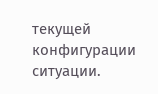текущей конфигурации ситуации.